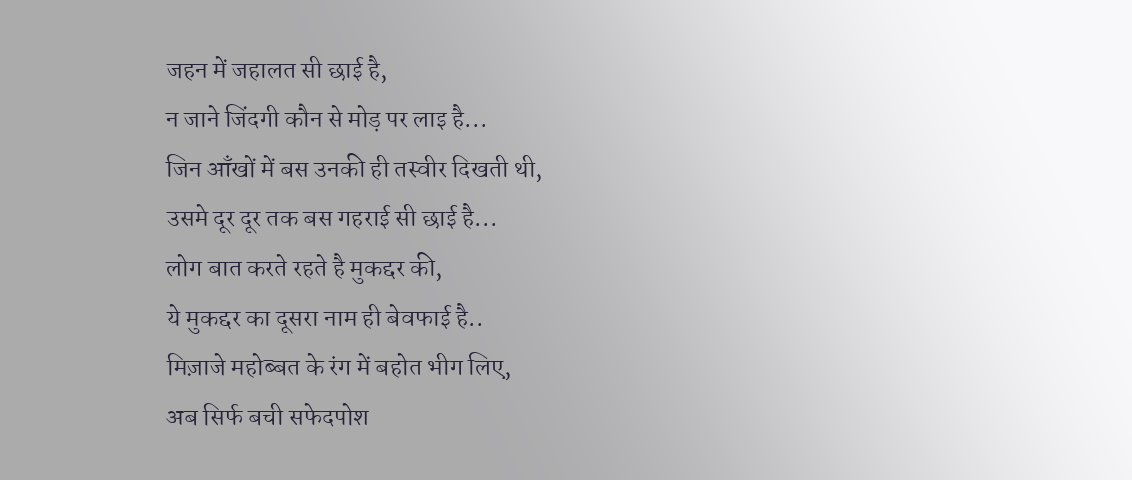जहन में जहालत सी छाई है,
न जाने जिंदगी कौन से मोड़ पर लाइ है...
जिन आँखों में बस उनकी ही तस्वीर दिखती थी,
उसमे दूर दूर तक बस गहराई सी छाई है...
लोग बात करते रहते है मुकद्दर की,
ये मुकद्दर का दूसरा नाम ही बेवफाई है..
मिज़ाजे महोब्बत के रंग में बहोत भीग लिए,
अब सिर्फ बची सफेदपोश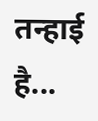तन्हाई है...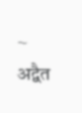~ अद्वैत